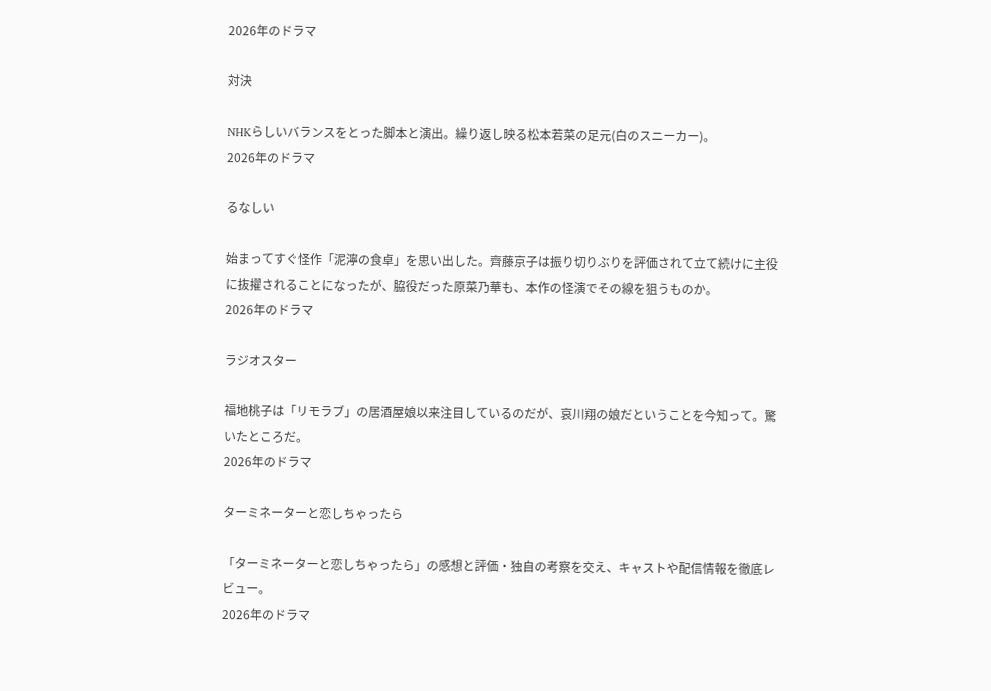2026年のドラマ

対決

NHKらしいバランスをとった脚本と演出。繰り返し映る松本若菜の足元(白のスニーカー)。
2026年のドラマ

るなしい

始まってすぐ怪作「泥濘の食卓」を思い出した。齊藤京子は振り切りぶりを評価されて立て続けに主役に抜擢されることになったが、脇役だった原菜乃華も、本作の怪演でその線を狙うものか。
2026年のドラマ

ラジオスター

福地桃子は「リモラブ」の居酒屋娘以来注目しているのだが、哀川翔の娘だということを今知って。驚いたところだ。
2026年のドラマ

ターミネーターと恋しちゃったら

「ターミネーターと恋しちゃったら」の感想と評価・独自の考察を交え、キャストや配信情報を徹底レビュー。
2026年のドラマ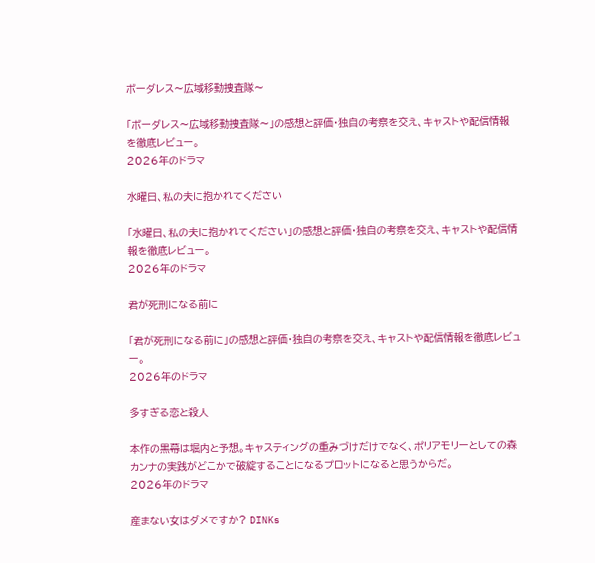ボーダレス〜広域移動捜査隊〜

「ボーダレス〜広域移動捜査隊〜」の感想と評価・独自の考察を交え、キャストや配信情報を徹底レビュー。
2026年のドラマ

水曜日、私の夫に抱かれてください

「水曜日、私の夫に抱かれてください」の感想と評価・独自の考察を交え、キャストや配信情報を徹底レビュー。
2026年のドラマ

君が死刑になる前に

「君が死刑になる前に」の感想と評価・独自の考察を交え、キャストや配信情報を徹底レビュー。
2026年のドラマ

多すぎる恋と殺人

本作の黒幕は堀内と予想。キャスティングの重みづけだけでなく、ポリアモリーとしての森カンナの実践がどこかで破綻することになるプロットになると思うからだ。
2026年のドラマ

産まない女はダメですか? DINKs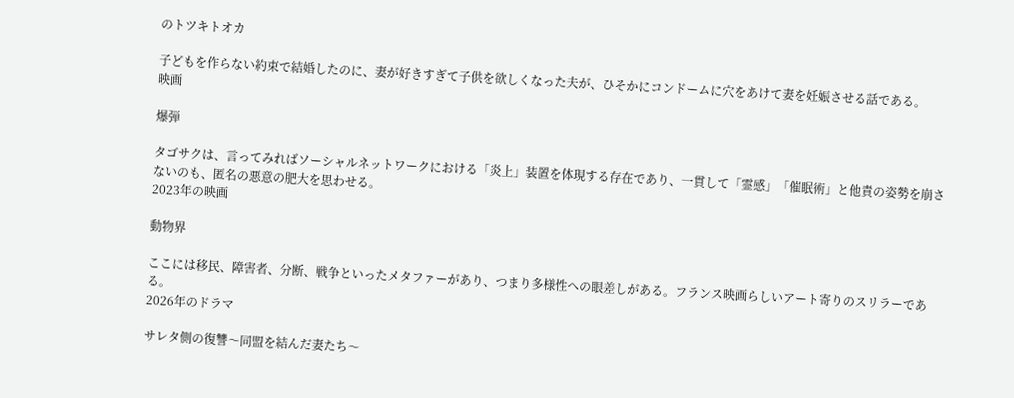のトツキトオカ

子どもを作らない約束で結婚したのに、妻が好きすぎて子供を欲しくなった夫が、ひそかにコンドームに穴をあけて妻を妊娠させる話である。
映画

爆弾

タゴサクは、言ってみればソーシャルネットワークにおける「炎上」装置を体現する存在であり、一貫して「霊感」「催眠術」と他責の姿勢を崩さないのも、匿名の悪意の肥大を思わせる。
2023年の映画

動物界

ここには移民、障害者、分断、戦争といったメタファーがあり、つまり多様性への眼差しがある。フランス映画らしいアート寄りのスリラーである。
2026年のドラマ

サレタ側の復讐〜同盟を結んだ妻たち〜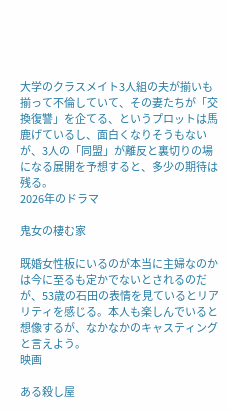大学のクラスメイト3人組の夫が揃いも揃って不倫していて、その妻たちが「交換復讐」を企てる、というプロットは馬鹿げているし、面白くなりそうもないが、3人の「同盟」が離反と裏切りの場になる展開を予想すると、多少の期待は残る。
2026年のドラマ

鬼女の棲む家

既婚女性板にいるのが本当に主婦なのかは今に至るも定かでないとされるのだが、53歳の石田の表情を見ているとリアリティを感じる。本人も楽しんでいると想像するが、なかなかのキャスティングと言えよう。
映画

ある殺し屋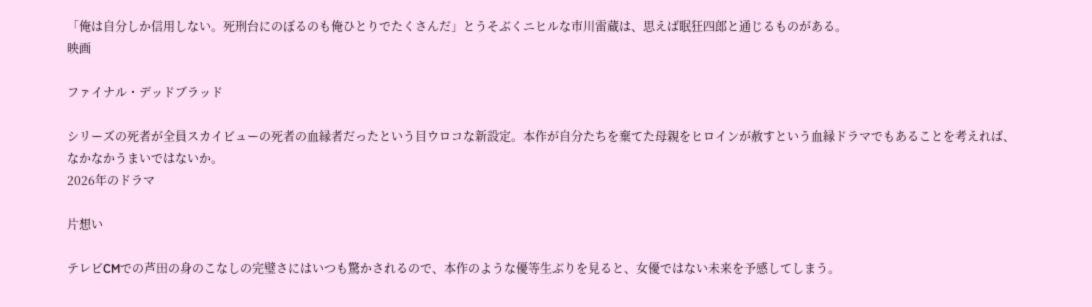「俺は自分しか信用しない。死刑台にのぼるのも俺ひとりでたくさんだ」とうそぶくニヒルな市川雷蔵は、思えば眠狂四郎と通じるものがある。
映画

ファイナル・デッドブラッド

シリーズの死者が全員スカイビューの死者の血縁者だったという目ウロコな新設定。本作が自分たちを棄てた母親をヒロインが赦すという血縁ドラマでもあることを考えれば、なかなかうまいではないか。
2026年のドラマ

片想い

テレビCMでの芦田の身のこなしの完璧さにはいつも驚かされるので、本作のような優等生ぶりを見ると、女優ではない未来を予感してしまう。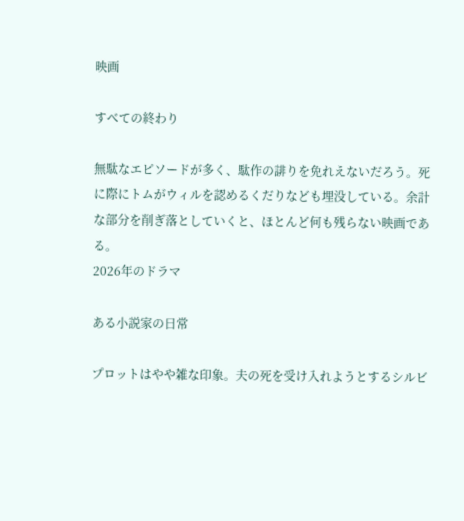映画

すべての終わり

無駄なエピソードが多く、駄作の誹りを免れえないだろう。死に際にトムがウィルを認めるくだりなども埋没している。余計な部分を削ぎ落としていくと、ほとんど何も残らない映画である。
2026年のドラマ

ある小説家の日常

プロットはやや雑な印象。夫の死を受け入れようとするシルビ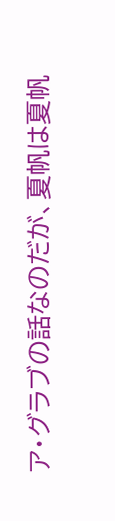ア・グラブの話なのだが、夏帆は夏帆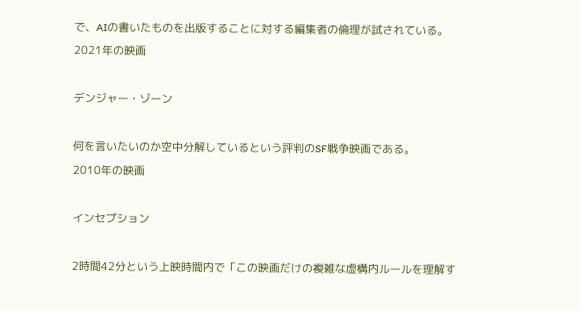で、AIの書いたものを出版することに対する編集者の倫理が試されている。
2021年の映画

デンジャー・ゾーン

何を言いたいのか空中分解しているという評判のSF戦争映画である。
2010年の映画

インセプション

2時間42分という上映時間内で「この映画だけの複雑な虚構内ルールを理解す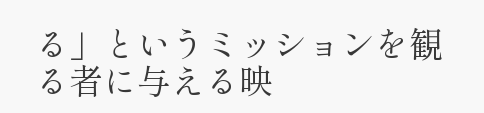る」というミッションを観る者に与える映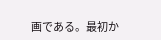画である。最初か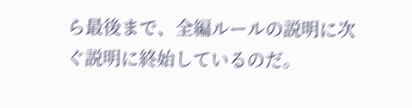ら最後まで、全編ルールの説明に次ぐ説明に終始しているのだ。